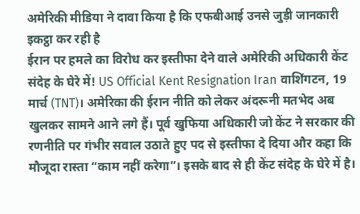अमेरिकी मीडिया ने दावा किया है कि एफबीआई उनसे जुड़ी जानकारी इकट्ठा कर रही है
ईरान पर हमले का विरोध कर इस्तीफा देने वाले अमेरिकी अधिकारी केंट संदेह के घेरे में! US Official Kent Resignation Iran वाशिंगटन, 19 मार्च (TNT)। अमेरिका की ईरान नीति को लेकर अंदरूनी मतभेद अब खुलकर सामने आने लगे हैं। पूर्व खुफिया अधिकारी जो केंट ने सरकार की रणनीति पर गंभीर सवाल उठाते हुए पद से इस्तीफा दे दिया और कहा कि मौजूदा रास्ता “काम नहीं करेगा”। इसके बाद से ही केंट संदेह के घेरे में है।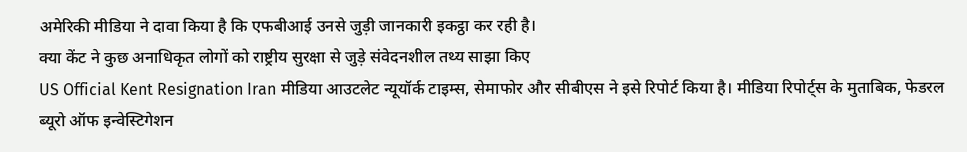अमेरिकी मीडिया ने दावा किया है कि एफबीआई उनसे जुड़ी जानकारी इकट्ठा कर रही है।
क्या केंट ने कुछ अनाधिकृत लोगों को राष्ट्रीय सुरक्षा से जुड़े संवेदनशील तथ्य साझा किए
US Official Kent Resignation Iran मीडिया आउटलेट न्यूयॉर्क टाइम्स, सेमाफोर और सीबीएस ने इसे रिपोर्ट किया है। मीडिया रिपोर्ट्स के मुताबिक, फेडरल ब्यूरो ऑफ इन्वेस्टिगेशन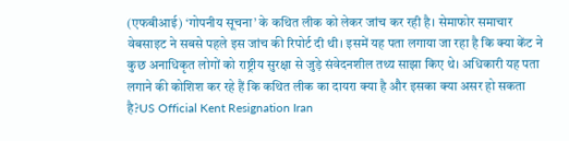(एफबीआई) ‘गोपनीय सूचना’ के कथित लीक को लेकर जांच कर रही है। सेमाफोर समाचार वेबसाइट ने सबसे पहले इस जांच की रिपोर्ट दी थी। इसमें यह पता लगाया जा रहा है कि क्या केंट ने कुछ अनाधिकृत लोगों को राष्ट्रीय सुरक्षा से जुड़े संवेदनशील तथ्य साझा किए थे। अधिकारी यह पता लगाने की कोशिश कर रहे हैं कि कथित लीक का दायरा क्या है और इसका क्या असर हो सकता है?US Official Kent Resignation Iran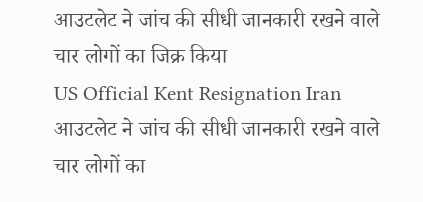आउटलेट ने जांच की सीधी जानकारी रखने वाले चार लोगों का जिक्र किया
US Official Kent Resignation Iran आउटलेट ने जांच की सीधी जानकारी रखने वाले चार लोगों का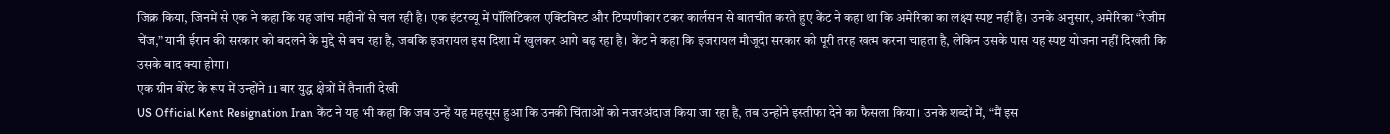जिक्र किया, जिनमें से एक ने कहा कि यह जांच महीनों से चल रही है। एक इंटरव्यू में पॉलिटिकल एक्टिविस्ट और टिप्पणीकार टकर कार्लसन से बातचीत करते हुए केंट ने कहा था कि अमेरिका का लक्ष्य स्पष्ट नहीं है। उनके अनुसार, अमेरिका “रेजीम चेंज,” यानी ईरान की सरकार को बदलने के मुद्दे से बच रहा है, जबकि इजरायल इस दिशा में खुलकर आगे बढ़ रहा है। केंट ने कहा कि इजरायल मौजूदा सरकार को पूरी तरह खत्म करना चाहता है, लेकिन उसके पास यह स्पष्ट योजना नहीं दिखती कि उसके बाद क्या होगा।
एक ग्रीन बेरेट के रूप में उन्होंने 11 बार युद्ध क्षेत्रों में तैनाती देखी
US Official Kent Resignation Iran केंट ने यह भी कहा कि जब उन्हें यह महसूस हुआ कि उनकी चिंताओं को नजरअंदाज किया जा रहा है, तब उन्होंने इस्तीफा देने का फैसला किया। उनके शब्दों में, “मैं इस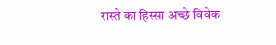रास्ते का हिस्सा अच्छे विवेक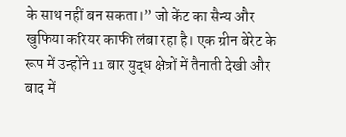के साथ नहीं बन सकता।” जो केंट का सैन्य और खुफिया करियर काफी लंबा रहा है। एक ग्रीन बेरेट के रूप में उन्होंने 11 बार युद्ध क्षेत्रों में तैनाती देखी और बाद में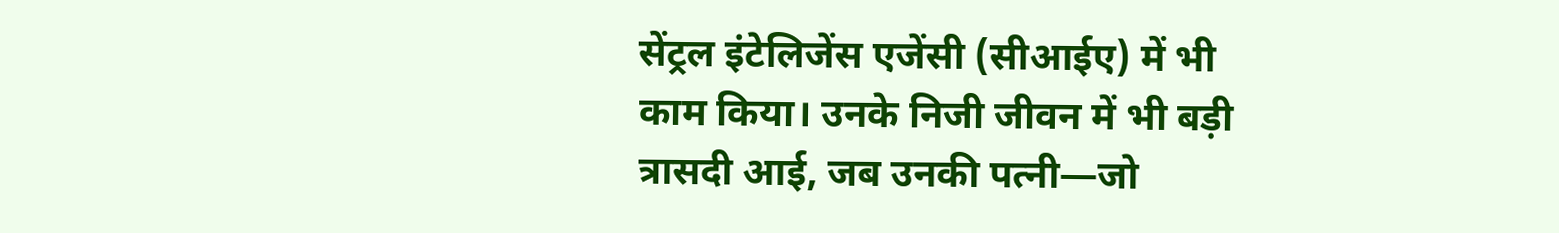सेंट्रल इंटेलिजेंस एजेंसी (सीआईए) में भी काम किया। उनके निजी जीवन में भी बड़ी त्रासदी आई, जब उनकी पत्नी—जो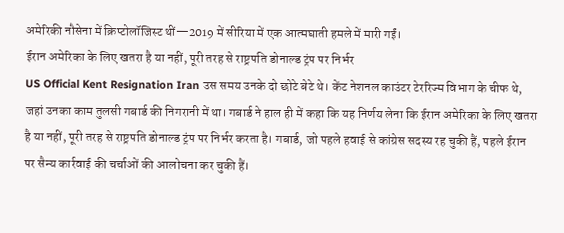अमेरिकी नौसेना में क्रिप्टोलॉजिस्ट थीं—2019 में सीरिया में एक आत्मघाती हमले में मारी गईं।
ईरान अमेरिका के लिए खतरा है या नहीं, पूरी तरह से राष्ट्रपति डोनाल्ड ट्रंप पर निर्भर
US Official Kent Resignation Iran उस समय उनके दो छोटे बेटे थे। केंट नेशनल काउंटर टेररिज्म विभाग के चीफ थे, जहां उनका काम तुलसी गबार्ड की निगरानी में था। गबार्ड ने हाल ही में कहा कि यह निर्णय लेना कि ईरान अमेरिका के लिए खतरा है या नहीं, पूरी तरह से राष्ट्रपति डोनाल्ड ट्रंप पर निर्भर करता है। गबार्ड, जो पहले हवाई से कांग्रेस सदस्य रह चुकी हैं, पहले ईरान पर सैन्य कार्रवाई की चर्चाओं की आलोचना कर चुकी हैं।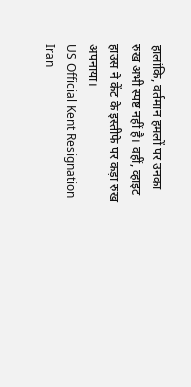हालांकि, वर्तमान हमलों पर उनका रुख अभी स्पष्ट नहीं है। वहीं, व्हाइट हाउस ने केंट के इस्तीफे पर कड़ा रुख अपनाया।
US Official Kent Resignation Iran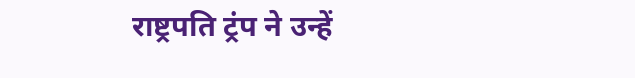राष्ट्रपति ट्रंप ने उन्हें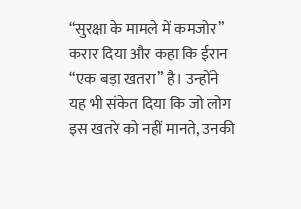“सुरक्षा के मामले में कमजोर” करार दिया और कहा कि ईरान “एक बड़ा खतरा” है। उन्होंने यह भी संकेत दिया कि जो लोग इस खतरे को नहीं मानते, उनकी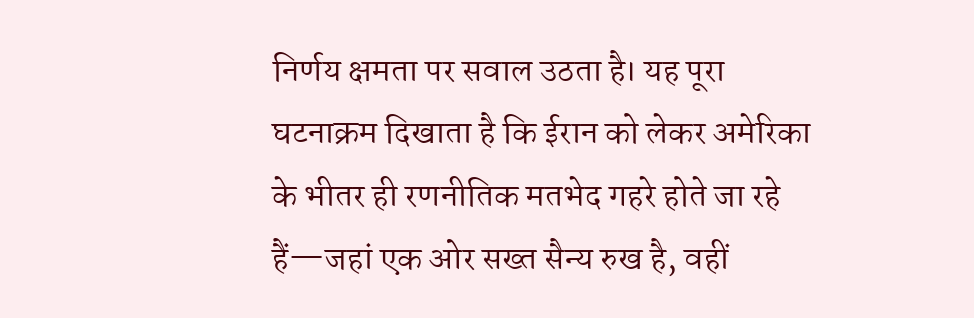निर्णय क्षमता पर सवाल उठता है। यह पूरा घटनाक्रम दिखाता है कि ईरान को लेकर अमेरिका के भीतर ही रणनीतिक मतभेद गहरे होते जा रहे हैं—जहां एक ओर सख्त सैन्य रुख है, वहीं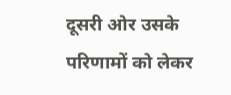दूसरी ओर उसके परिणामों को लेकर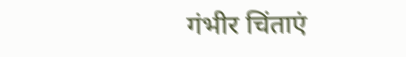गंभीर चिंताएं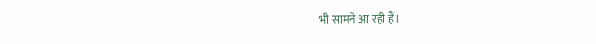भी सामने आ रही हैं।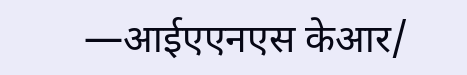—आईएएनएस केआर/